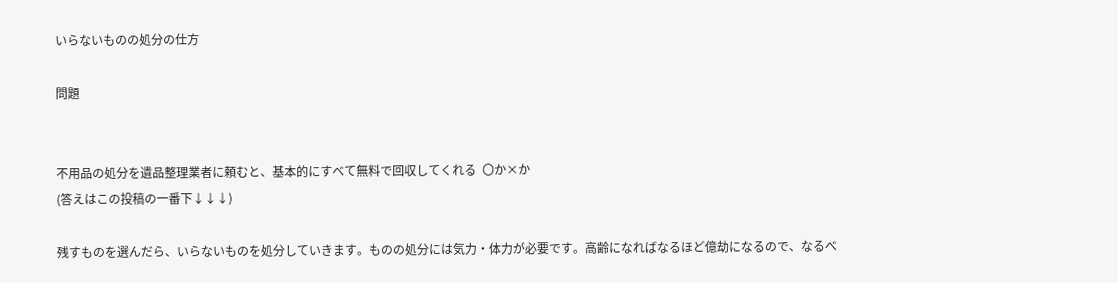いらないものの処分の仕方

問題


不用品の処分を遺品整理業者に頼むと、基本的にすべて無料で回収してくれる  〇か×か
(答えはこの投稿の一番下↓↓↓)

残すものを選んだら、いらないものを処分していきます。ものの処分には気力・体力が必要です。高齢になればなるほど億劫になるので、なるべ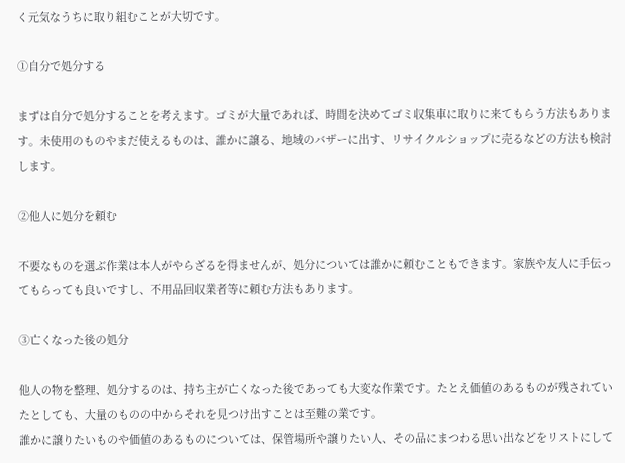く元気なうちに取り組むことが大切です。

①自分で処分する

まずは自分で処分することを考えます。ゴミが大量であれば、時間を決めてゴミ収集車に取りに来てもらう方法もあります。未使用のものやまだ使えるものは、誰かに譲る、地域のバザーに出す、リサイクルショップに売るなどの方法も検討します。

②他人に処分を頼む

不要なものを選ぶ作業は本人がやらざるを得ませんが、処分については誰かに頼むこともできます。家族や友人に手伝ってもらっても良いですし、不用品回収業者等に頼む方法もあります。

③亡くなった後の処分

他人の物を整理、処分するのは、持ち主が亡くなった後であっても大変な作業です。たとえ価値のあるものが残されていたとしても、大量のものの中からそれを見つけ出すことは至難の業です。
誰かに譲りたいものや価値のあるものについては、保管場所や譲りたい人、その品にまつわる思い出などをリストにして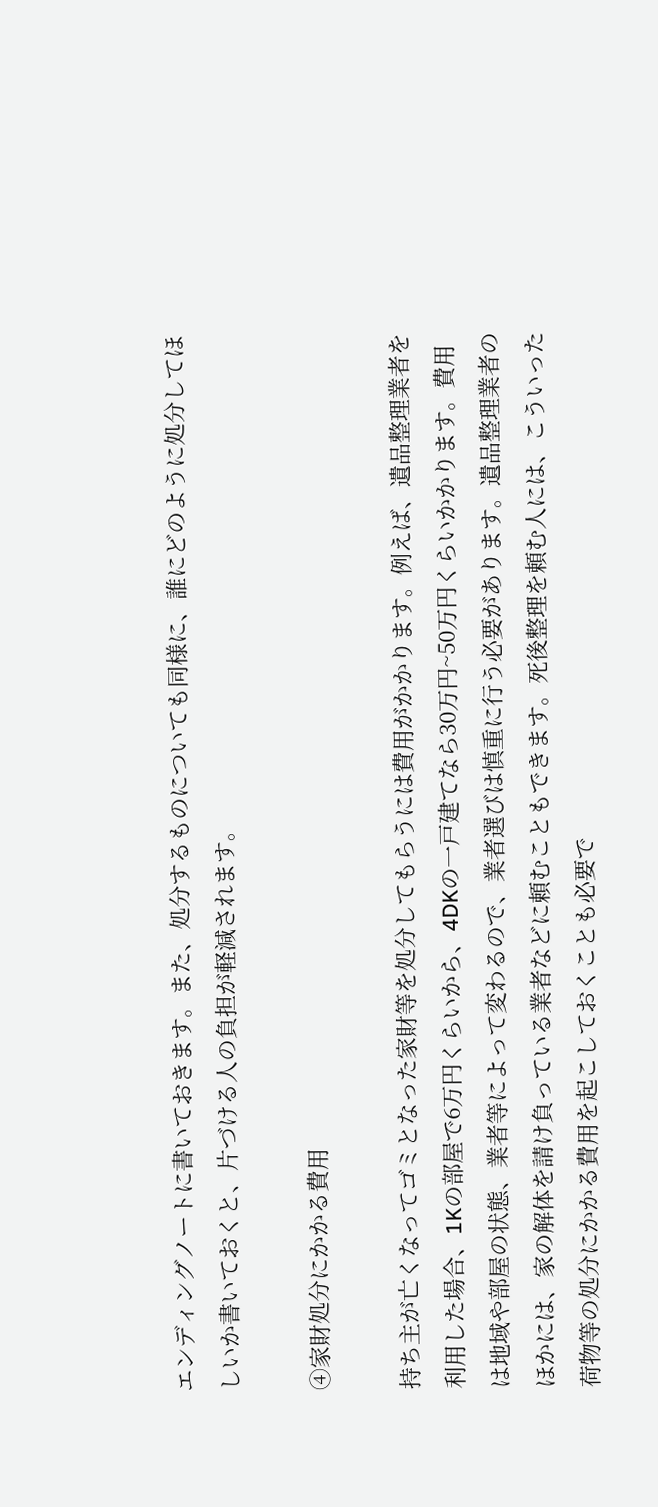エンディングノートに書いておきます。また、処分するものについても同様に、誰にどのように処分してほしいか書いておくと、片づける人の負担が軽減されます。

④家財処分にかかる費用

持ち主が亡くなってゴミとなった家財等を処分してもらうには費用がかかります。例えば、遺品整理業者を利用した場合、1Kの部屋で6万円くらいから、4DKの一戸建てなら30万円~50万円くらいかかります。費用は地域や部屋の状態、業者等によって変わるので、業者選びは慎重に行う必要があります。遺品整理業者のほかには、家の解体を請け負っている業者などに頼むこともできます。死後整理を頼む人には、こういった荷物等の処分にかかる費用を起こしておくことも必要で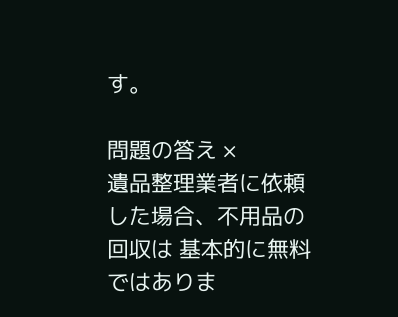す。

問題の答え ×
遺品整理業者に依頼した場合、不用品の回収は 基本的に無料ではありま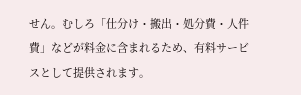せん。むしろ「仕分け・搬出・処分費・人件費」などが料金に含まれるため、有料サービスとして提供されます。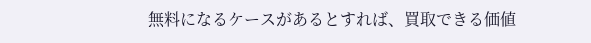無料になるケースがあるとすれば、買取できる価値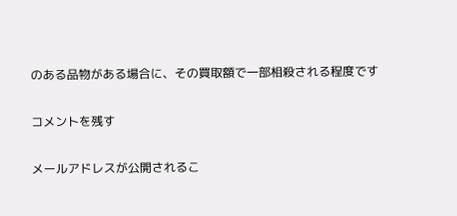のある品物がある場合に、その買取額で一部相殺される程度です

コメントを残す

メールアドレスが公開されるこ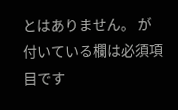とはありません。 が付いている欄は必須項目です